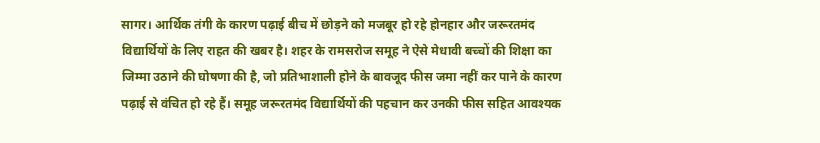सागर। आर्थिक तंगी के कारण पढ़ाई बीच में छोड़ने को मजबूर हो रहे होनहार और जरूरतमंद विद्यार्थियों के लिए राहत की खबर है। शहर के रामसरोज समूह ने ऐसे मेधावी बच्चों की शिक्षा का जिम्मा उठाने की घोषणा की है, जो प्रतिभाशाली होने के बावजूद फीस जमा नहीं कर पाने के कारण पढ़ाई से वंचित हो रहे हैं। समूह जरूरतमंद विद्यार्थियों की पहचान कर उनकी फीस सहित आवश्यक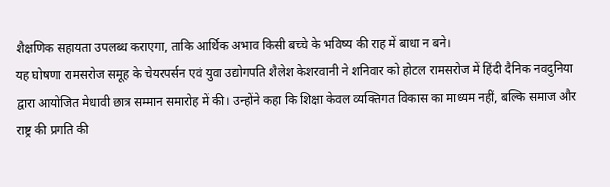शैक्षणिक सहायता उपलब्ध कराएगा, ताकि आर्थिक अभाव किसी बच्चे के भविष्य की राह में बाधा न बने।
यह घोषणा रामसरोज समूह के चेयरपर्सन एवं युवा उद्योगपति शैलेश केशरवानी ने शनिवार को होटल रामसरोज में हिंदी दैनिक नवदुनिया द्वारा आयोजित मेधावी छात्र सम्मान समारोह में की। उन्होंने कहा कि शिक्षा केवल व्यक्तिगत विकास का माध्यम नहीं, बल्कि समाज और राष्ट्र की प्रगति की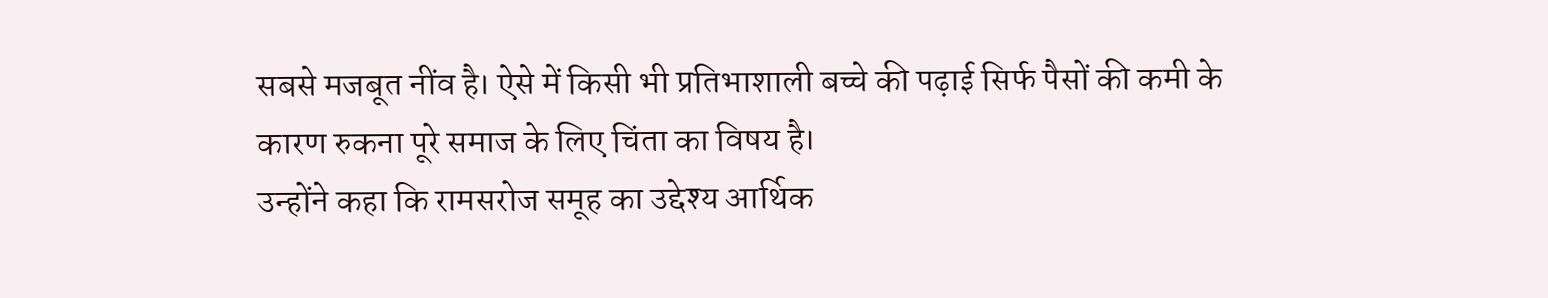सबसे मजबूत नींव है। ऐसे में किसी भी प्रतिभाशाली बच्चे की पढ़ाई सिर्फ पैसों की कमी के कारण रुकना पूरे समाज के लिए चिंता का विषय है।
उन्होंने कहा कि रामसरोज समूह का उद्देश्य आर्थिक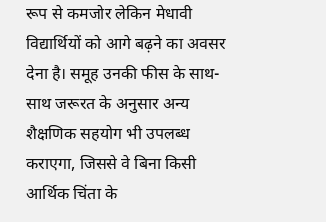रूप से कमजोर लेकिन मेधावी विद्यार्थियों को आगे बढ़ने का अवसर देना है। समूह उनकी फीस के साथ-साथ जरूरत के अनुसार अन्य शैक्षणिक सहयोग भी उपलब्ध कराएगा, जिससे वे बिना किसी आर्थिक चिंता के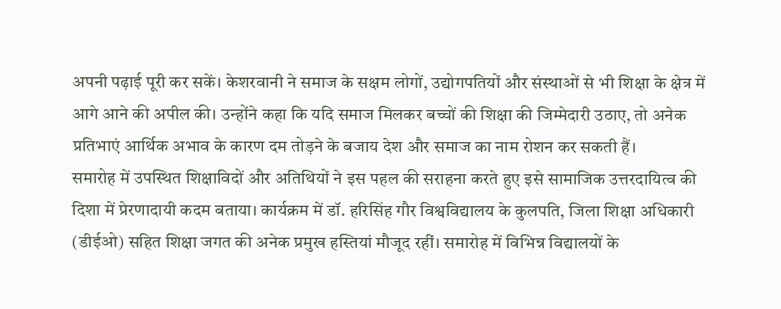अपनी पढ़ाई पूरी कर सकें। केशरवानी ने समाज के सक्षम लोगों, उद्योगपतियों और संस्थाओं से भी शिक्षा के क्षेत्र में आगे आने की अपील की। उन्होंने कहा कि यदि समाज मिलकर बच्चों की शिक्षा की जिम्मेदारी उठाए, तो अनेक प्रतिभाएं आर्थिक अभाव के कारण दम तोड़ने के बजाय देश और समाज का नाम रोशन कर सकती हैं।
समारोह में उपस्थित शिक्षाविदों और अतिथियों ने इस पहल की सराहना करते हुए इसे सामाजिक उत्तरदायित्व की दिशा में प्रेरणादायी कदम बताया। कार्यक्रम में डॉ. हरिसिंह गौर विश्वविद्यालय के कुलपति, जिला शिक्षा अधिकारी (डीईओ) सहित शिक्षा जगत की अनेक प्रमुख हस्तियां मौजूद रहीं। समारोह में विभिन्न विद्यालयों के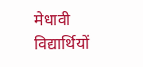मेधावी विद्यार्थियों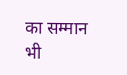का सम्मान भी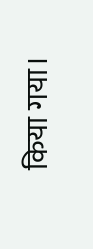किया गया।